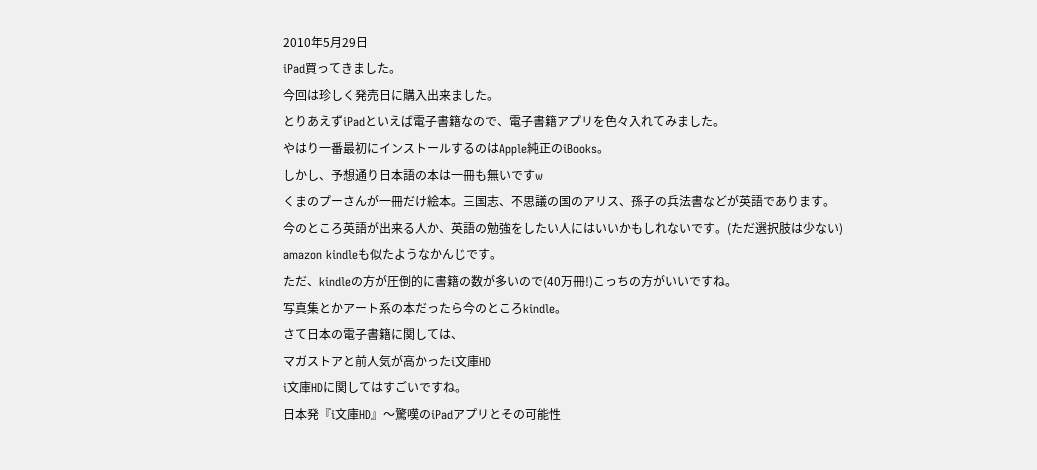2010年5月29日
iPad買ってきました。
今回は珍しく発売日に購入出来ました。
とりあえずiPadといえば電子書籍なので、電子書籍アプリを色々入れてみました。
やはり一番最初にインストールするのはApple純正のiBooks。
しかし、予想通り日本語の本は一冊も無いですw
くまのプーさんが一冊だけ絵本。三国志、不思議の国のアリス、孫子の兵法書などが英語であります。
今のところ英語が出来る人か、英語の勉強をしたい人にはいいかもしれないです。(ただ選択肢は少ない)
amazon kindleも似たようなかんじです。
ただ、kindleの方が圧倒的に書籍の数が多いので(40万冊!)こっちの方がいいですね。
写真集とかアート系の本だったら今のところkindle。
さて日本の電子書籍に関しては、
マガストアと前人気が高かったi文庫HD
i文庫HDに関してはすごいですね。
日本発『i文庫HD』〜驚嘆のiPadアプリとその可能性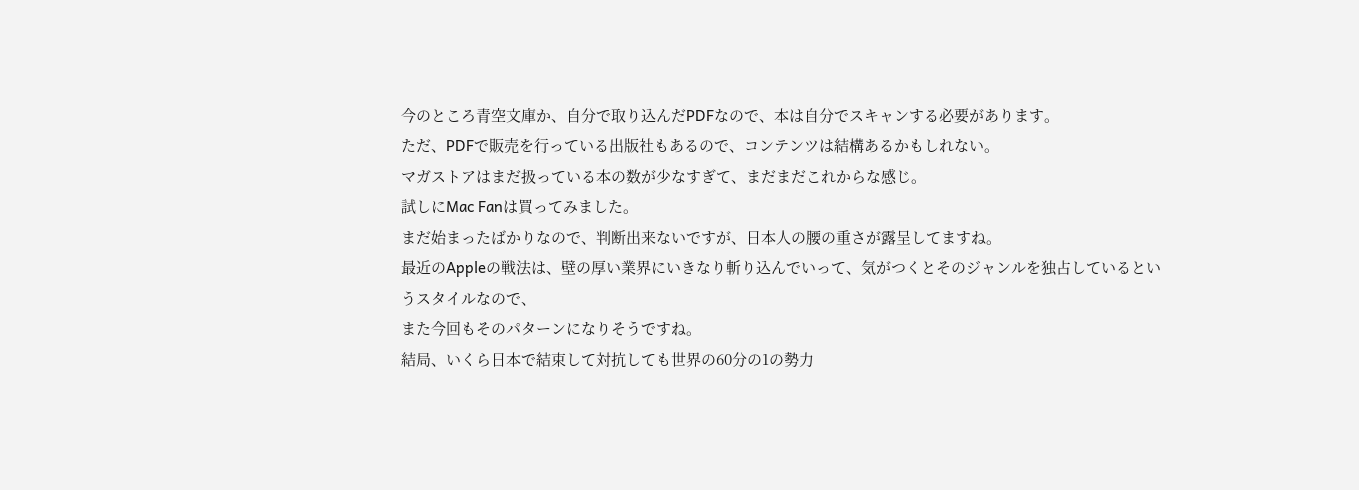今のところ青空文庫か、自分で取り込んだPDFなので、本は自分でスキャンする必要があります。
ただ、PDFで販売を行っている出版社もあるので、コンテンツは結構あるかもしれない。
マガストアはまだ扱っている本の数が少なすぎて、まだまだこれからな感じ。
試しにMac Fanは買ってみました。
まだ始まったばかりなので、判断出来ないですが、日本人の腰の重さが露呈してますね。
最近のAppleの戦法は、壁の厚い業界にいきなり斬り込んでいって、気がつくとそのジャンルを独占しているというスタイルなので、
また今回もそのパターンになりそうですね。
結局、いくら日本で結束して対抗しても世界の60分の1の勢力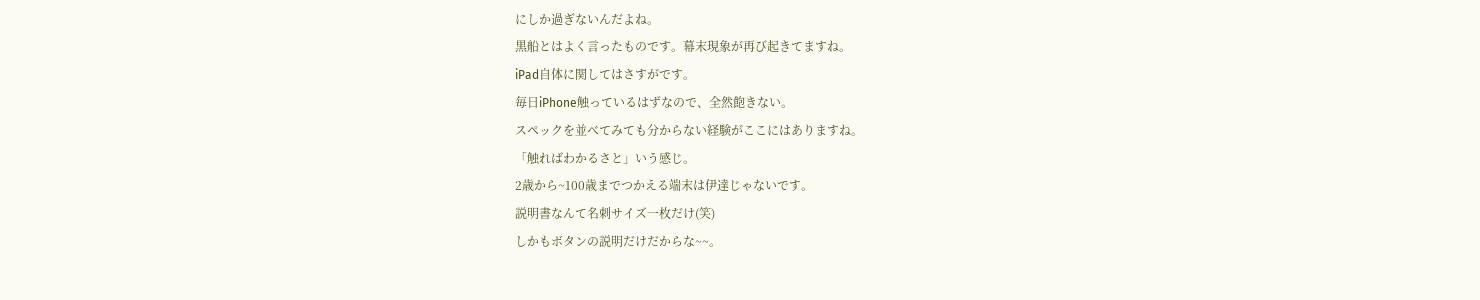にしか過ぎないんだよね。
黒船とはよく言ったものです。幕末現象が再び起きてますね。
iPad自体に関してはさすがです。
毎日iPhone触っているはずなので、全然飽きない。
スペックを並べてみても分からない経験がここにはありますね。
「触ればわかるさと」いう感じ。
2歳から~100歳までつかえる端末は伊達じゃないです。
説明書なんて名刺サイズ一枚だけ(笑)
しかもボタンの説明だけだからな~~。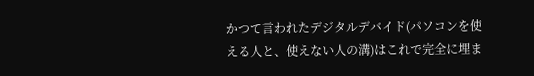かつて言われたデジタルデバイド(パソコンを使える人と、使えない人の溝)はこれで完全に埋ま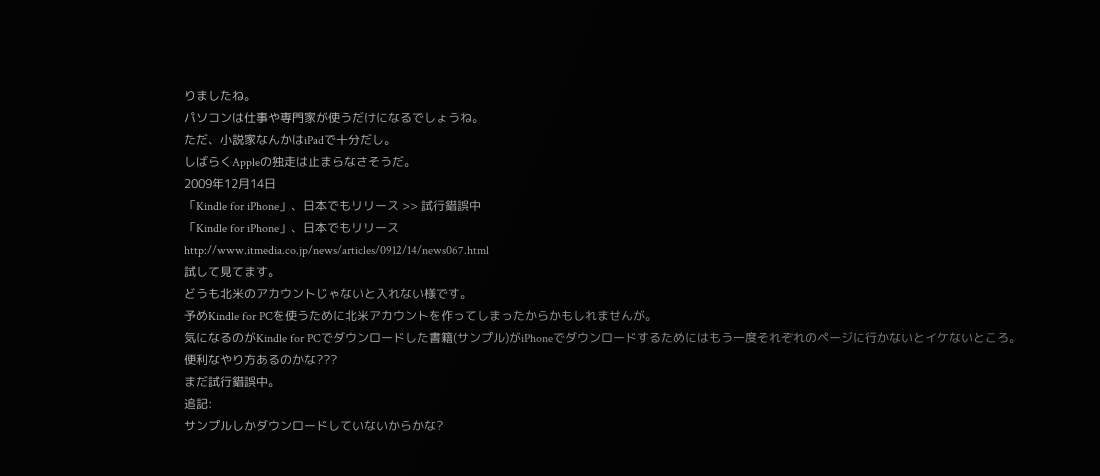りましたね。
パソコンは仕事や専門家が使うだけになるでしょうね。
ただ、小説家なんかはiPadで十分だし。
しばらくAppleの独走は止まらなさそうだ。
2009年12月14日
「Kindle for iPhone」、日本でもリリース >> 試行錯誤中
「Kindle for iPhone」、日本でもリリース
http://www.itmedia.co.jp/news/articles/0912/14/news067.html
試して見てます。
どうも北米のアカウントじゃないと入れない様です。
予めKindle for PCを使うために北米アカウントを作ってしまったからかもしれませんが。
気になるのがKindle for PCでダウンロードした書籍(サンプル)がiPhoneでダウンロードするためにはもう一度それぞれのページに行かないとイケないところ。
便利なやり方あるのかな???
まだ試行錯誤中。
追記:
サンプルしかダウンロードしていないからかな?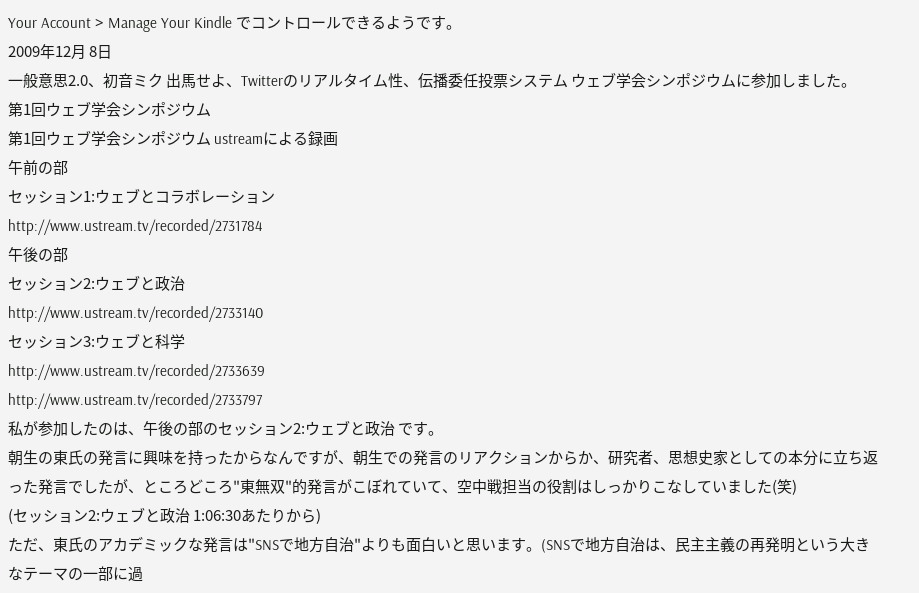Your Account > Manage Your Kindle でコントロールできるようです。
2009年12月 8日
一般意思2.0、初音ミク 出馬せよ、Twitterのリアルタイム性、伝播委任投票システム ウェブ学会シンポジウムに参加しました。
第1回ウェブ学会シンポジウム
第1回ウェブ学会シンポジウム ustreamによる録画
午前の部
セッション1:ウェブとコラボレーション
http://www.ustream.tv/recorded/2731784
午後の部
セッション2:ウェブと政治
http://www.ustream.tv/recorded/2733140
セッション3:ウェブと科学
http://www.ustream.tv/recorded/2733639
http://www.ustream.tv/recorded/2733797
私が参加したのは、午後の部のセッション2:ウェブと政治 です。
朝生の東氏の発言に興味を持ったからなんですが、朝生での発言のリアクションからか、研究者、思想史家としての本分に立ち返った発言でしたが、ところどころ"東無双"的発言がこぼれていて、空中戦担当の役割はしっかりこなしていました(笑)
(セッション2:ウェブと政治 1:06:30あたりから)
ただ、東氏のアカデミックな発言は"SNSで地方自治"よりも面白いと思います。(SNSで地方自治は、民主主義の再発明という大きなテーマの一部に過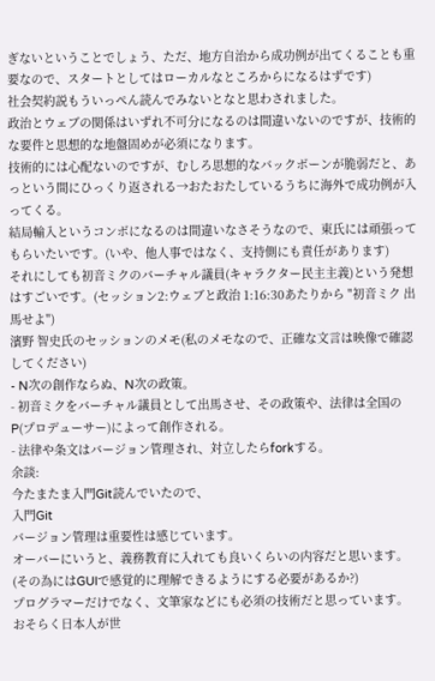ぎないということでしょう、ただ、地方自治から成功例が出てくることも重要なので、スタートとしてはローカルなところからになるはずです)
社会契約説もういっぺん読んでみないとなと思わされました。
政治とウェブの関係はいずれ不可分になるのは間違いないのですが、技術的な要件と思想的な地盤固めが必須になります。
技術的には心配ないのですが、むしろ思想的なバックボーンが脆弱だと、あっという間にひっくり返される→おたおたしているうちに海外で成功例が入ってくる。
結局輸入というコンボになるのは間違いなさそうなので、東氏には頑張ってもらいたいです。(いや、他人事ではなく、支持側にも責任があります)
それにしても初音ミクのバーチャル議員(キャラクター民主主義)という発想はすごいです。(セッション2:ウェブと政治 1:16:30あたりから "初音ミク 出馬せよ")
濱野 智史氏のセッションのメモ(私のメモなので、正確な文言は映像で確認してください)
- N次の創作ならぬ、N次の政策。
- 初音ミクをバーチャル議員として出馬させ、その政策や、法律は全国のP(プロデューサー)によって創作される。
- 法律や条文はバージョン管理され、対立したらforkする。
余談:
今たまたま入門Git読んでいたので、
入門Git
バージョン管理は重要性は感じています。
オーバーにいうと、義務教育に入れても良いくらいの内容だと思います。(その為にはGUIで感覚的に理解できるようにする必要があるか?)
プログラマーだけでなく、文筆家などにも必須の技術だと思っています。
おそらく日本人が世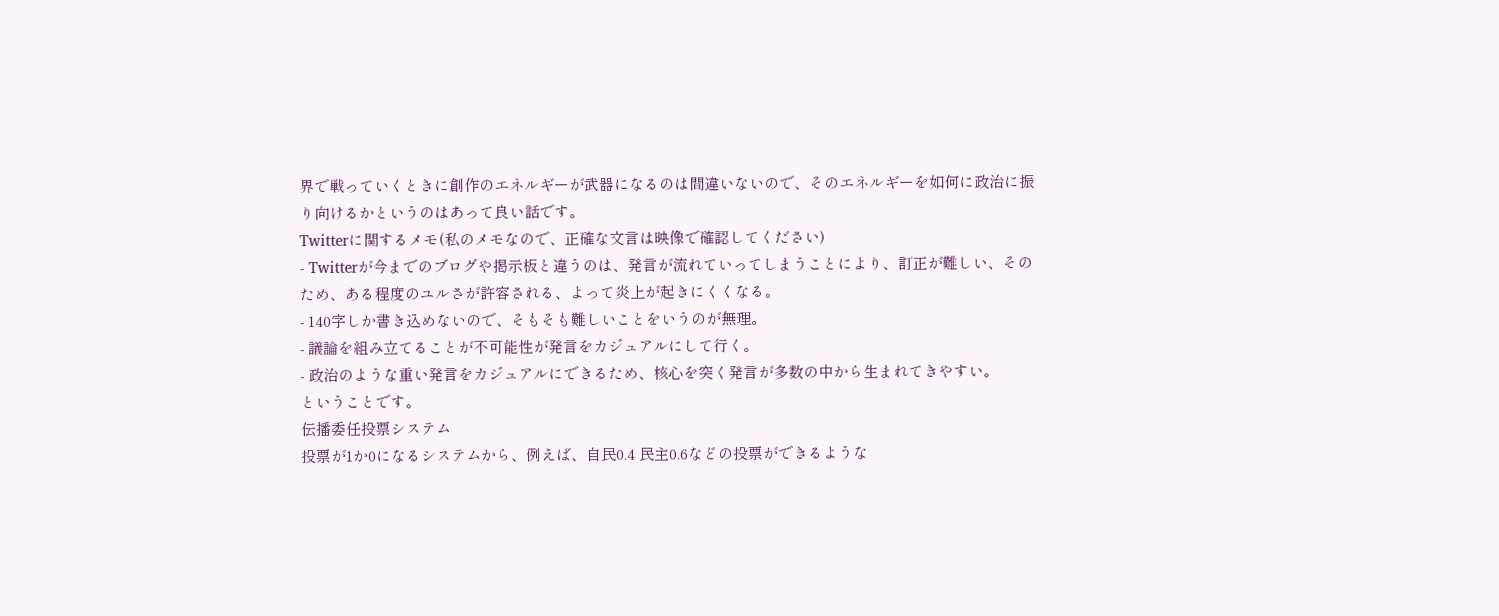界で戦っていくときに創作のエネルギーが武器になるのは間違いないので、そのエネルギーを如何に政治に振り向けるかというのはあって良い話です。
Twitterに関するメモ(私のメモなので、正確な文言は映像で確認してください)
- Twitterが今までのブログや掲示板と違うのは、発言が流れていってしまうことにより、訂正が難しい、そのため、ある程度のユルさが許容される、よって炎上が起きにくくなる。
- 140字しか書き込めないので、そもそも難しいことをいうのが無理。
- 議論を組み立てることが不可能性が発言をカジュアルにして行く。
- 政治のような重い発言をカジュアルにできるため、核心を突く発言が多数の中から生まれてきやすい。
ということです。
伝播委任投票システム
投票が1か0になるシステムから、例えば、自民0.4 民主0.6などの投票ができるような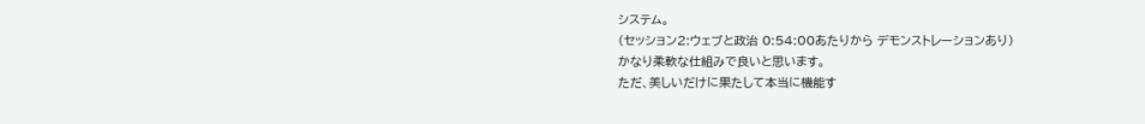システム。
(セッション2:ウェブと政治 0:54:00あたりから デモンストレーションあり)
かなり柔軟な仕組みで良いと思います。
ただ、美しいだけに果たして本当に機能す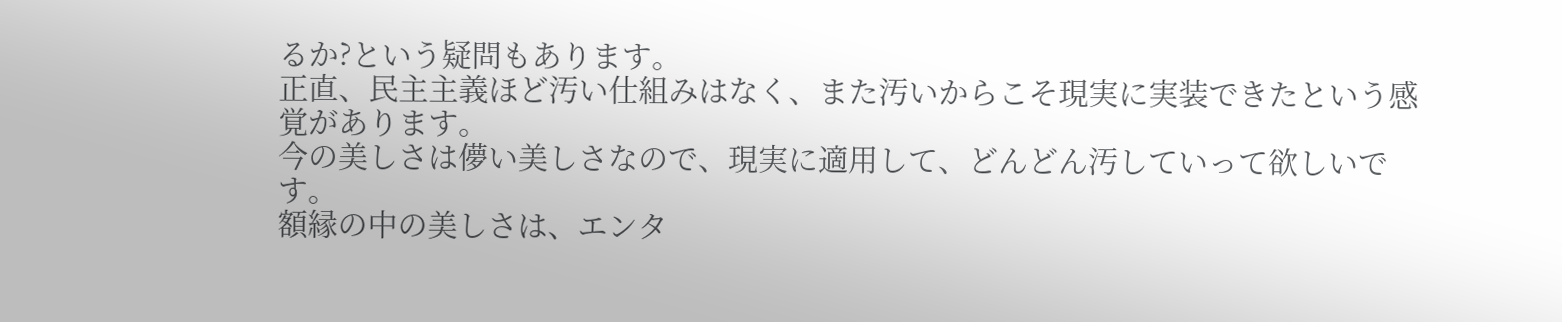るか?という疑問もあります。
正直、民主主義ほど汚い仕組みはなく、また汚いからこそ現実に実装できたという感覚があります。
今の美しさは儚い美しさなので、現実に適用して、どんどん汚していって欲しいです。
額縁の中の美しさは、エンタ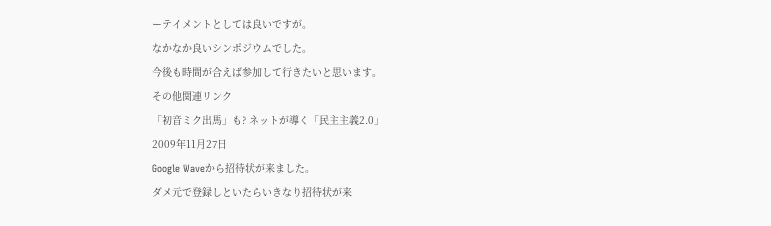ーテイメントとしては良いですが。
なかなか良いシンポジウムでした。
今後も時間が合えば参加して行きたいと思います。
その他関連リンク
「初音ミク出馬」も? ネットが導く「民主主義2.0」
2009年11月27日
Google Waveから招待状が来ました。
ダメ元で登録しといたらいきなり招待状が来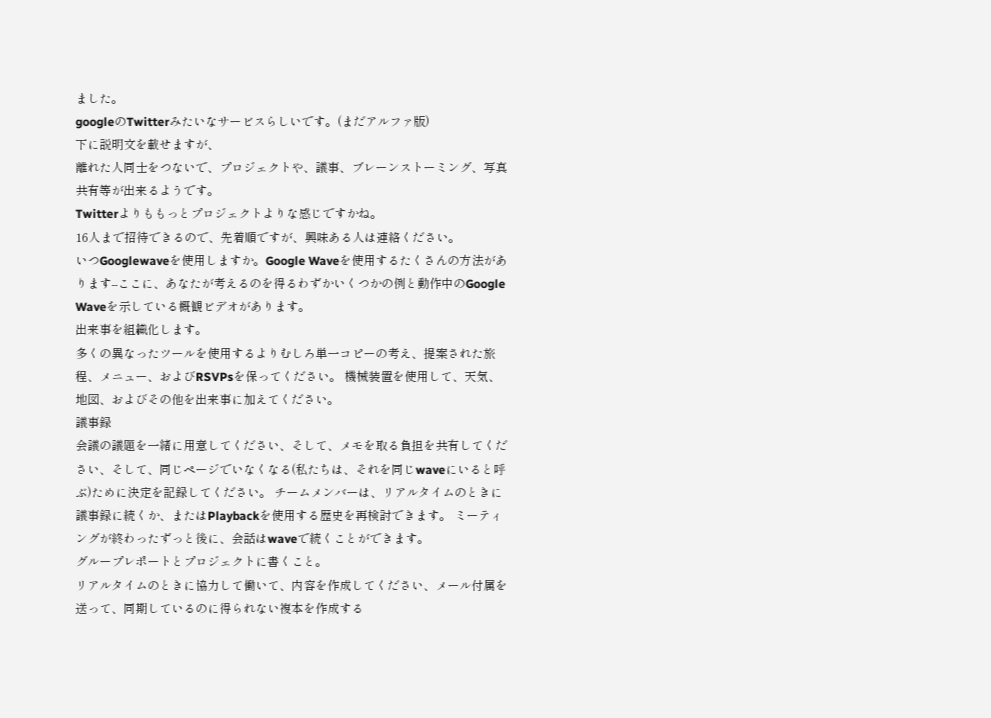ました。
googleのTwitterみたいなサービスらしいです。(まだアルファ版)
下に説明文を載せますが、
離れた人同士をつないで、プロジェクトや、議事、ブレーンストーミング、写真共有等が出来るようです。
Twitterよりももっとプロジェクトよりな感じですかね。
16人まで招待できるので、先着順ですが、興味ある人は連絡ください。
いつGooglewaveを使用しますか。Google Waveを使用するたくさんの方法があります--ここに、あなたが考えるのを得るわずかいくつかの例と動作中のGoogle Waveを示している概観ビデオがあります。
出来事を組織化します。
多くの異なったツールを使用するよりむしろ単一コピーの考え、提案された旅程、メニュー、およびRSVPsを保ってください。 機械装置を使用して、天気、地図、およびその他を出来事に加えてください。
議事録
会議の議題を一緒に用意してください、そして、メモを取る負担を共有してください、そして、同じページでいなくなる(私たちは、それを同じwaveにいると呼ぶ)ために決定を記録してください。 チームメンバーは、リアルタイムのときに議事録に続くか、またはPlaybackを使用する歴史を再検討できます。 ミーティングが終わったずっと後に、会話はwaveで続くことができます。
グループレポートとプロジェクトに書くこと。
リアルタイムのときに協力して働いて、内容を作成してください、メール付属を送って、同期しているのに得られない複本を作成する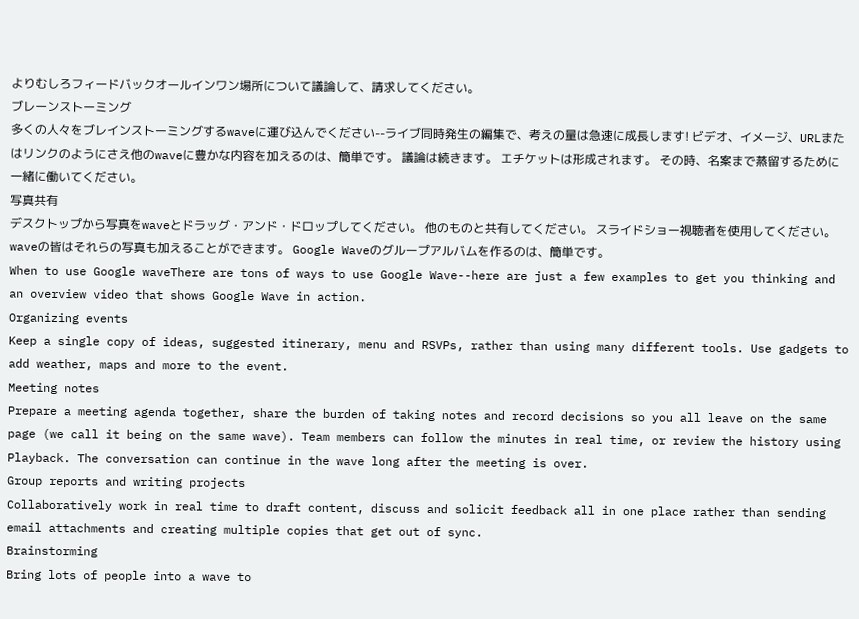よりむしろフィードバックオールインワン場所について議論して、請求してください。
ブレーンストーミング
多くの人々をブレインストーミングするwaveに運び込んでください--ライブ同時発生の編集で、考えの量は急速に成長します! ビデオ、イメージ、URLまたはリンクのようにさえ他のwaveに豊かな内容を加えるのは、簡単です。 議論は続きます。 エチケットは形成されます。 その時、名案まで蒸留するために一緒に働いてください。
写真共有
デスクトップから写真をwaveとドラッグ・アンド・ドロップしてください。 他のものと共有してください。 スライドショー視聴者を使用してください。 waveの皆はそれらの写真も加えることができます。 Google Waveのグループアルバムを作るのは、簡単です。
When to use Google waveThere are tons of ways to use Google Wave--here are just a few examples to get you thinking and an overview video that shows Google Wave in action.
Organizing events
Keep a single copy of ideas, suggested itinerary, menu and RSVPs, rather than using many different tools. Use gadgets to add weather, maps and more to the event.
Meeting notes
Prepare a meeting agenda together, share the burden of taking notes and record decisions so you all leave on the same page (we call it being on the same wave). Team members can follow the minutes in real time, or review the history using Playback. The conversation can continue in the wave long after the meeting is over.
Group reports and writing projects
Collaboratively work in real time to draft content, discuss and solicit feedback all in one place rather than sending email attachments and creating multiple copies that get out of sync.
Brainstorming
Bring lots of people into a wave to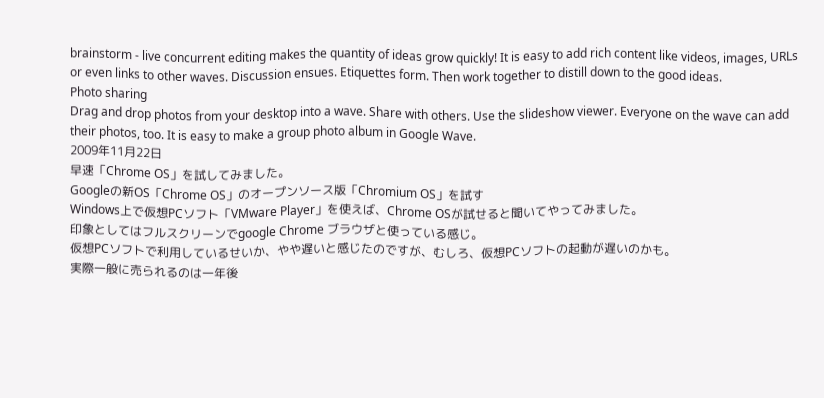brainstorm - live concurrent editing makes the quantity of ideas grow quickly! It is easy to add rich content like videos, images, URLs or even links to other waves. Discussion ensues. Etiquettes form. Then work together to distill down to the good ideas.
Photo sharing
Drag and drop photos from your desktop into a wave. Share with others. Use the slideshow viewer. Everyone on the wave can add their photos, too. It is easy to make a group photo album in Google Wave.
2009年11月22日
早速「Chrome OS」を試してみました。
Googleの新OS「Chrome OS」のオープンソース版「Chromium OS」を試す
Windows上で仮想PCソフト「VMware Player」を使えば、Chrome OSが試せると聞いてやってみました。
印象としてはフルスクリーンでgoogle Chrome ブラウザと使っている感じ。
仮想PCソフトで利用しているせいか、やや遅いと感じたのですが、むしろ、仮想PCソフトの起動が遅いのかも。
実際一般に売られるのは一年後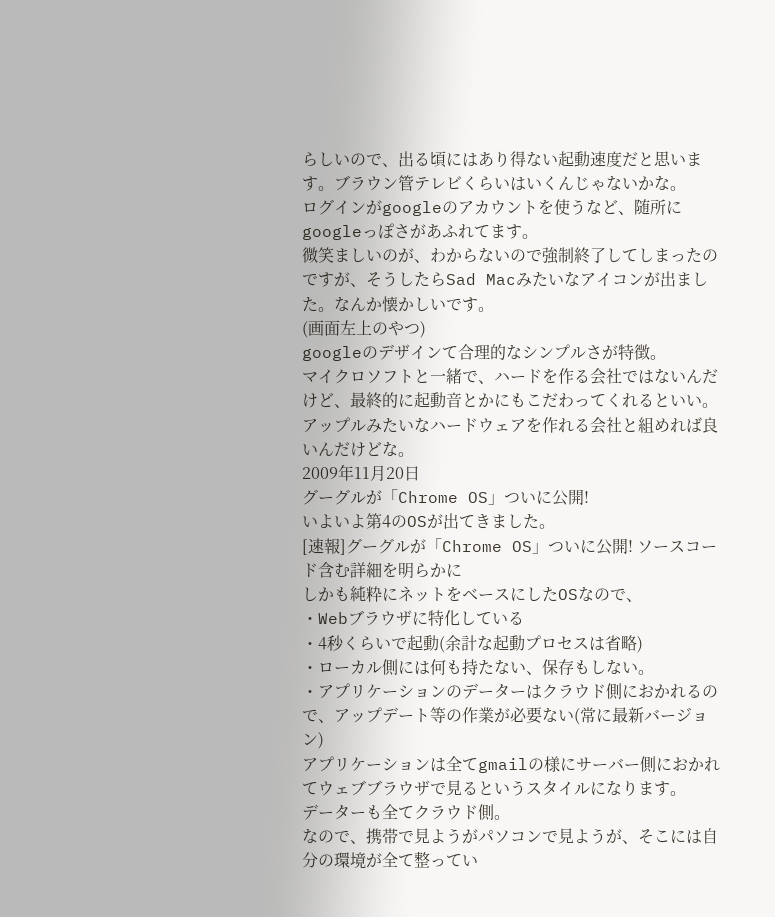らしいので、出る頃にはあり得ない起動速度だと思います。ブラウン管テレビくらいはいくんじゃないかな。
ログインがgoogleのアカウントを使うなど、随所にgoogleっぽさがあふれてます。
微笑ましいのが、わからないので強制終了してしまったのですが、そうしたらSad Macみたいなアイコンが出ました。なんか懐かしいです。
(画面左上のやつ)
googleのデザインて合理的なシンプルさが特徴。
マイクロソフトと一緒で、ハードを作る会社ではないんだけど、最終的に起動音とかにもこだわってくれるといい。
アップルみたいなハードウェアを作れる会社と組めれば良いんだけどな。
2009年11月20日
グーグルが「Chrome OS」ついに公開!
いよいよ第4のOSが出てきました。
[速報]グーグルが「Chrome OS」ついに公開! ソースコード含む詳細を明らかに
しかも純粋にネットをベースにしたOSなので、
・Webブラウザに特化している
・4秒くらいで起動(余計な起動プロセスは省略)
・ローカル側には何も持たない、保存もしない。
・アプリケーションのデーターはクラウド側におかれるので、アップデート等の作業が必要ない(常に最新バージョン)
アプリケーションは全てgmailの様にサーバー側におかれてウェブブラウザで見るというスタイルになります。
データーも全てクラウド側。
なので、携帯で見ようがパソコンで見ようが、そこには自分の環境が全て整ってい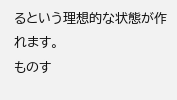るという理想的な状態が作れます。
ものす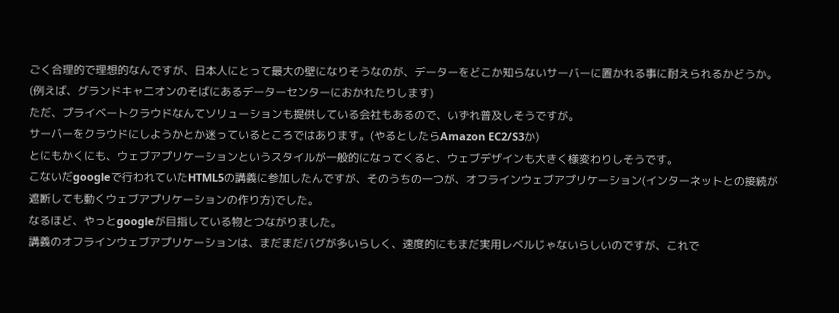ごく合理的で理想的なんですが、日本人にとって最大の壁になりそうなのが、データーをどこか知らないサーバーに置かれる事に耐えられるかどうか。(例えば、グランドキャニオンのそばにあるデーターセンターにおかれたりします)
ただ、プライベートクラウドなんてソリューションも提供している会社もあるので、いずれ普及しそうですが。
サーバーをクラウドにしようかとか迷っているところではあります。(やるとしたらAmazon EC2/S3か)
とにもかくにも、ウェブアプリケーションというスタイルが一般的になってくると、ウェブデザインも大きく様変わりしそうです。
こないだgoogleで行われていたHTML5の講義に参加したんですが、そのうちの一つが、オフラインウェブアプリケーション(インターネットとの接続が遮断しても動くウェブアプリケーションの作り方)でした。
なるほど、やっとgoogleが目指している物とつながりました。
講義のオフラインウェブアプリケーションは、まだまだバグが多いらしく、速度的にもまだ実用レベルじゃないらしいのですが、これで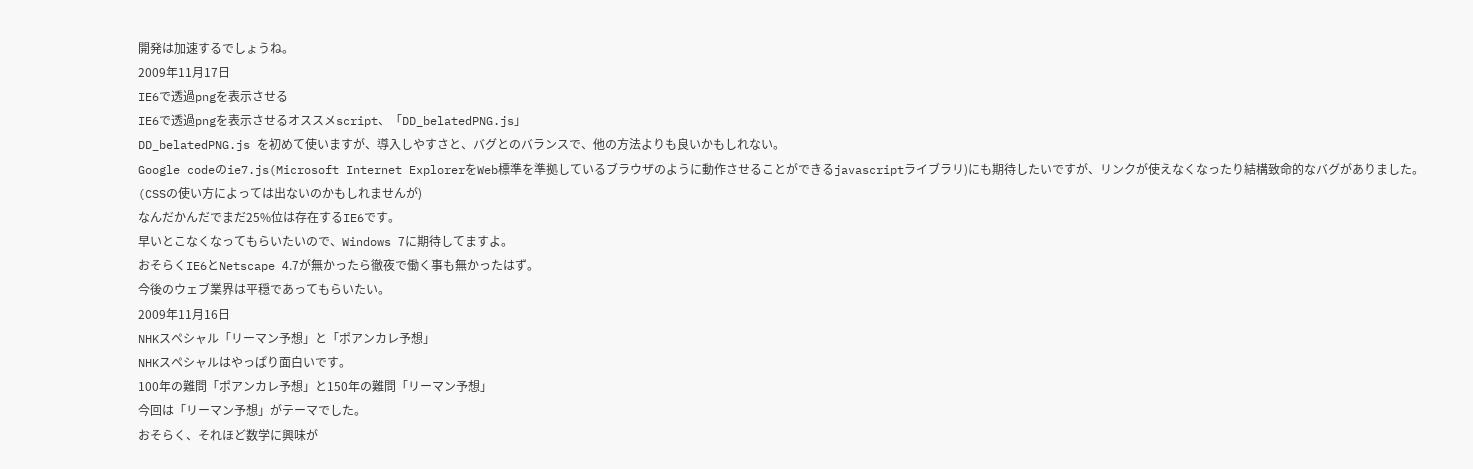開発は加速するでしょうね。
2009年11月17日
IE6で透過pngを表示させる
IE6で透過pngを表示させるオススメscript、「DD_belatedPNG.js」
DD_belatedPNG.js を初めて使いますが、導入しやすさと、バグとのバランスで、他の方法よりも良いかもしれない。
Google codeのie7.js(Microsoft Internet ExplorerをWeb標準を準拠しているブラウザのように動作させることができるjavascriptライブラリ)にも期待したいですが、リンクが使えなくなったり結構致命的なバグがありました。
(CSSの使い方によっては出ないのかもしれませんが)
なんだかんだでまだ25%位は存在するIE6です。
早いとこなくなってもらいたいので、Windows 7に期待してますよ。
おそらくIE6とNetscape 4.7が無かったら徹夜で働く事も無かったはず。
今後のウェブ業界は平穏であってもらいたい。
2009年11月16日
NHKスペシャル「リーマン予想」と「ポアンカレ予想」
NHKスペシャルはやっぱり面白いです。
100年の難問「ポアンカレ予想」と150年の難問「リーマン予想」
今回は「リーマン予想」がテーマでした。
おそらく、それほど数学に興味が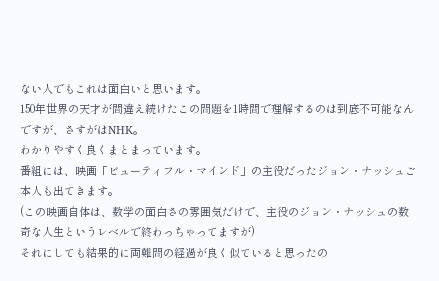ない人でもこれは面白いと思います。
150年世界の天才が間違え続けたこの問題を1時間で理解するのは到底不可能なんですが、さすがはNHK。
わかりやすく良くまとまっています。
番組には、映画「ビューティフル・マインド」の主役だったジョン・ナッシュご本人も出てきます。
(この映画自体は、数学の面白さの雰囲気だけで、主役のジョン・ナッシュの数奇な人生というレベルで終わっちゃってますが)
それにしても結果的に両難問の経過が良く似ていると思ったの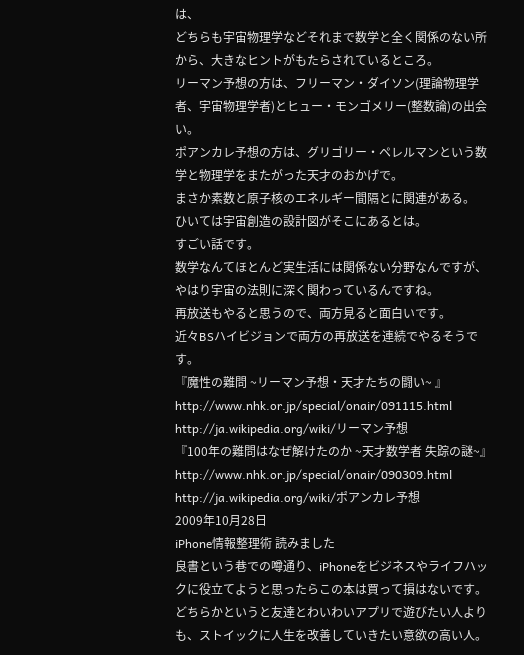は、
どちらも宇宙物理学などそれまで数学と全く関係のない所から、大きなヒントがもたらされているところ。
リーマン予想の方は、フリーマン・ダイソン(理論物理学者、宇宙物理学者)とヒュー・モンゴメリー(整数論)の出会い。
ポアンカレ予想の方は、グリゴリー・ペレルマンという数学と物理学をまたがった天才のおかげで。
まさか素数と原子核のエネルギー間隔とに関連がある。
ひいては宇宙創造の設計図がそこにあるとは。
すごい話です。
数学なんてほとんど実生活には関係ない分野なんですが、やはり宇宙の法則に深く関わっているんですね。
再放送もやると思うので、両方見ると面白いです。
近々BSハイビジョンで両方の再放送を連続でやるそうです。
『魔性の難問 ~リーマン予想・天才たちの闘い~ 』
http://www.nhk.or.jp/special/onair/091115.html
http://ja.wikipedia.org/wiki/リーマン予想
『100年の難問はなぜ解けたのか ~天才数学者 失踪の謎~』
http://www.nhk.or.jp/special/onair/090309.html
http://ja.wikipedia.org/wiki/ポアンカレ予想
2009年10月28日
iPhone情報整理術 読みました
良書という巷での噂通り、iPhoneをビジネスやライフハックに役立てようと思ったらこの本は買って損はないです。
どちらかというと友達とわいわいアプリで遊びたい人よりも、ストイックに人生を改善していきたい意欲の高い人。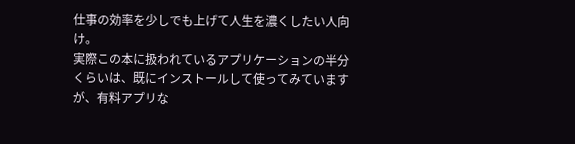仕事の効率を少しでも上げて人生を濃くしたい人向け。
実際この本に扱われているアプリケーションの半分くらいは、既にインストールして使ってみていますが、有料アプリな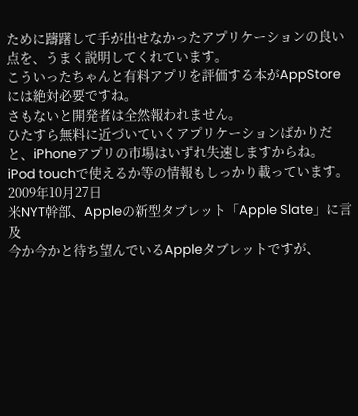ために躊躇して手が出せなかったアプリケーションの良い点を、うまく説明してくれています。
こういったちゃんと有料アプリを評価する本がAppStoreには絶対必要ですね。
さもないと開発者は全然報われません。
ひたすら無料に近づいていくアプリケーションばかりだと、iPhoneアプリの市場はいずれ失速しますからね。
iPod touchで使えるか等の情報もしっかり載っています。
2009年10月27日
米NYT幹部、Appleの新型タブレット「Apple Slate」に言及
今か今かと待ち望んでいるAppleタブレットですが、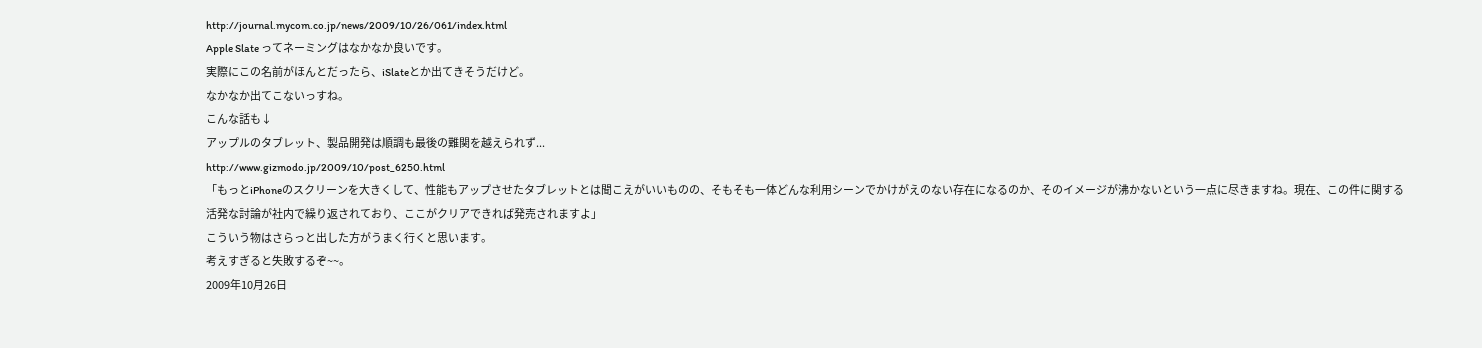http://journal.mycom.co.jp/news/2009/10/26/061/index.html
Apple Slate ってネーミングはなかなか良いです。
実際にこの名前がほんとだったら、iSlateとか出てきそうだけど。
なかなか出てこないっすね。
こんな話も↓
アップルのタブレット、製品開発は順調も最後の難関を越えられず...
http://www.gizmodo.jp/2009/10/post_6250.html
「もっとiPhoneのスクリーンを大きくして、性能もアップさせたタブレットとは聞こえがいいものの、そもそも一体どんな利用シーンでかけがえのない存在になるのか、そのイメージが沸かないという一点に尽きますね。現在、この件に関する活発な討論が社内で繰り返されており、ここがクリアできれば発売されますよ」
こういう物はさらっと出した方がうまく行くと思います。
考えすぎると失敗するぞ~~。
2009年10月26日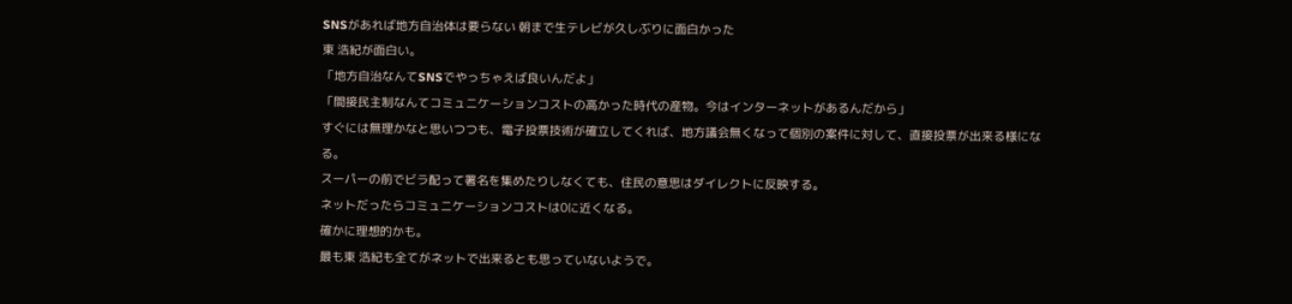SNSがあれば地方自治体は要らない 朝まで生テレビが久しぶりに面白かった
東 浩紀が面白い。
「地方自治なんてSNSでやっちゃえば良いんだよ」
「間接民主制なんてコミュニケーションコストの高かった時代の産物。今はインターネットがあるんだから」
すぐには無理かなと思いつつも、電子投票技術が確立してくれば、地方議会無くなって個別の案件に対して、直接投票が出来る様になる。
スーパーの前でビラ配って署名を集めたりしなくても、住民の意思はダイレクトに反映する。
ネットだったらコミュニケーションコストは0に近くなる。
確かに理想的かも。
最も東 浩紀も全てがネットで出来るとも思っていないようで。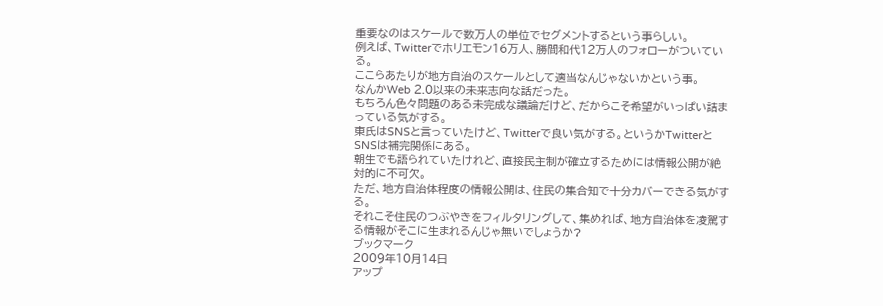重要なのはスケールで数万人の単位でセグメントするという事らしい。
例えば、Twitterでホリエモン16万人、勝間和代12万人のフォローがついている。
ここらあたりが地方自治のスケールとして適当なんじゃないかという事。
なんかWeb 2.0以来の未来志向な話だった。
もちろん色々問題のある未完成な議論だけど、だからこそ希望がいっぱい詰まっている気がする。
東氏はSNSと言っていたけど、Twitterで良い気がする。というかTwitterとSNSは補完関係にある。
朝生でも語られていたけれど、直接民主制が確立するためには情報公開が絶対的に不可欠。
ただ、地方自治体程度の情報公開は、住民の集合知で十分カバーできる気がする。
それこそ住民のつぶやきをフィルタリングして、集めれば、地方自治体を凌駕する情報がそこに生まれるんじゃ無いでしょうか?
ブックマーク
2009年10月14日
アップ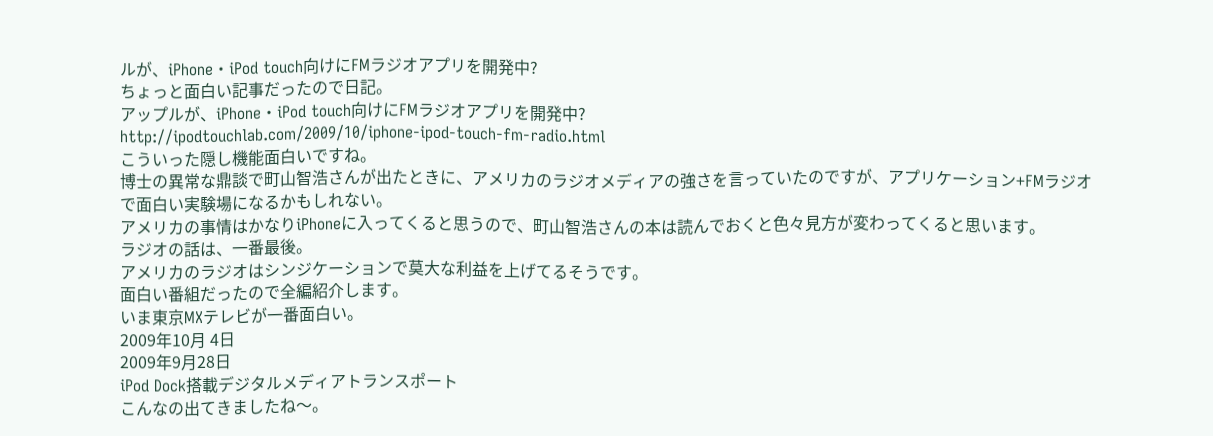ルが、iPhone・iPod touch向けにFMラジオアプリを開発中?
ちょっと面白い記事だったので日記。
アップルが、iPhone・iPod touch向けにFMラジオアプリを開発中?
http://ipodtouchlab.com/2009/10/iphone-ipod-touch-fm-radio.html
こういった隠し機能面白いですね。
博士の異常な鼎談で町山智浩さんが出たときに、アメリカのラジオメディアの強さを言っていたのですが、アプリケーション+FMラジオで面白い実験場になるかもしれない。
アメリカの事情はかなりiPhoneに入ってくると思うので、町山智浩さんの本は読んでおくと色々見方が変わってくると思います。
ラジオの話は、一番最後。
アメリカのラジオはシンジケーションで莫大な利益を上げてるそうです。
面白い番組だったので全編紹介します。
いま東京MXテレビが一番面白い。
2009年10月 4日
2009年9月28日
iPod Dock搭載デジタルメディアトランスポート
こんなの出てきましたね〜。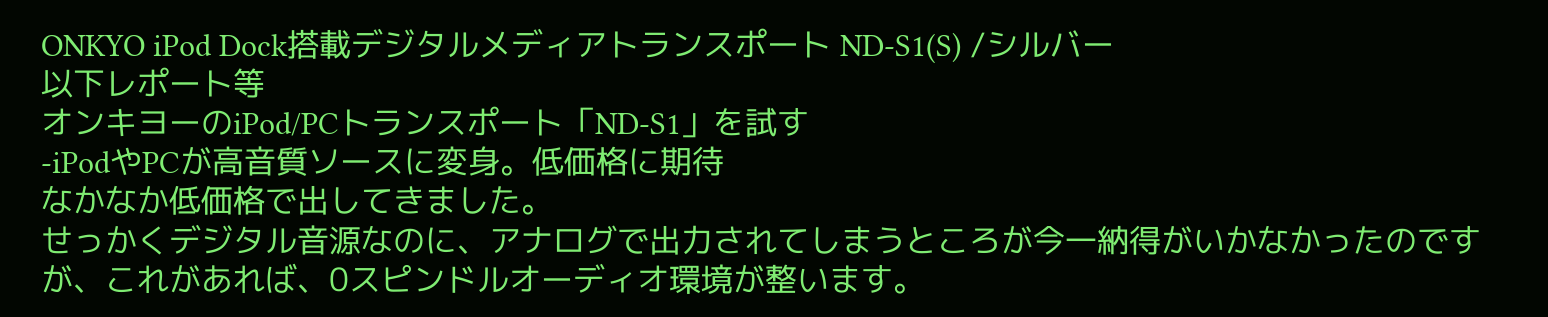ONKYO iPod Dock搭載デジタルメディアトランスポート ND-S1(S) /シルバー
以下レポート等
オンキヨーのiPod/PCトランスポート「ND-S1」を試す
-iPodやPCが高音質ソースに変身。低価格に期待
なかなか低価格で出してきました。
せっかくデジタル音源なのに、アナログで出力されてしまうところが今一納得がいかなかったのですが、これがあれば、0スピンドルオーディオ環境が整います。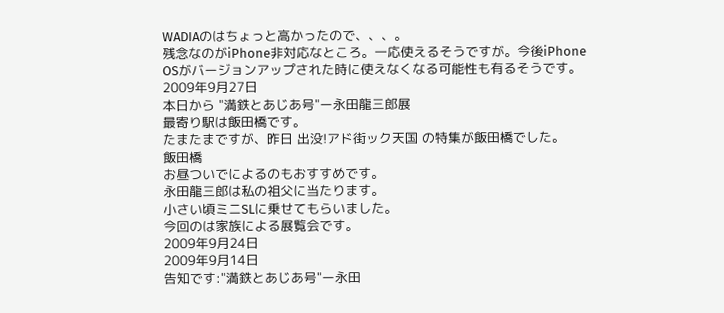WADIAのはちょっと高かったので、、、。
残念なのがiPhone非対応なところ。一応使えるそうですが。今後iPhone OSがバージョンアップされた時に使えなくなる可能性も有るそうです。
2009年9月27日
本日から "満鉄とあじあ号"ー永田龍三郎展
最寄り駅は飯田橋です。
たまたまですが、昨日 出没!アド街ック天国 の特集が飯田橋でした。
飯田橋
お昼ついでによるのもおすすめです。
永田龍三郎は私の祖父に当たります。
小さい頃ミニSLに乗せてもらいました。
今回のは家族による展覧会です。
2009年9月24日
2009年9月14日
告知です:"満鉄とあじあ号"ー永田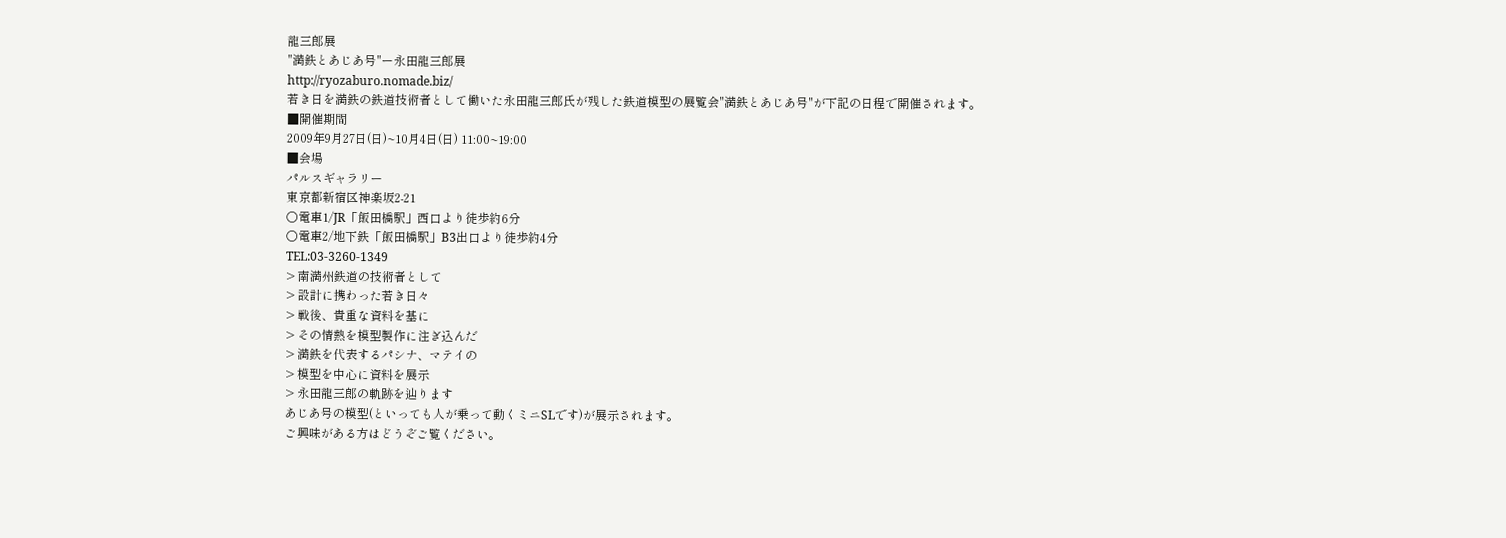龍三郎展
"満鉄とあじあ号"ー永田龍三郎展
http://ryozaburo.nomade.biz/
若き日を満鉄の鉄道技術者として働いた永田龍三郎氏が残した鉄道模型の展覧会"満鉄とあじあ号"が下記の日程で開催されます。
■開催期間
2009年9月27日(日)~10月4日(日) 11:00~19:00
■会場
パルスギャラリー
東京都新宿区神楽坂2-21
○電車1/JR「飯田橋駅」西口より徒歩約6分
○電車2/地下鉄「飯田橋駅」B3出口より徒歩約4分
TEL:03-3260-1349
> 南満州鉄道の技術者として
> 設計に携わった若き日々
> 戦後、貴重な資料を基に
> その情熱を模型製作に注ぎ込んだ
> 満鉄を代表するパシナ、マテイの
> 模型を中心に資料を展示
> 永田龍三郎の軌跡を辿ります
あじあ号の模型(といっても人が乗って動くミニSLです)が展示されます。
ご興味がある方はどうぞご覧ください。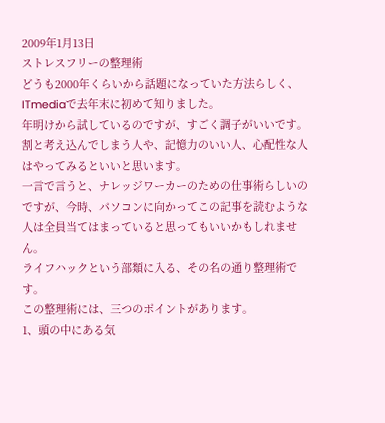2009年1月13日
ストレスフリーの整理術
どうも2000年くらいから話題になっていた方法らしく、
ITmediaで去年末に初めて知りました。
年明けから試しているのですが、すごく調子がいいです。
割と考え込んでしまう人や、記憶力のいい人、心配性な人はやってみるといいと思います。
一言で言うと、ナレッジワーカーのための仕事術らしいのですが、今時、パソコンに向かってこの記事を読むような人は全員当てはまっていると思ってもいいかもしれません。
ライフハックという部類に入る、その名の通り整理術です。
この整理術には、三つのポイントがあります。
1、頭の中にある気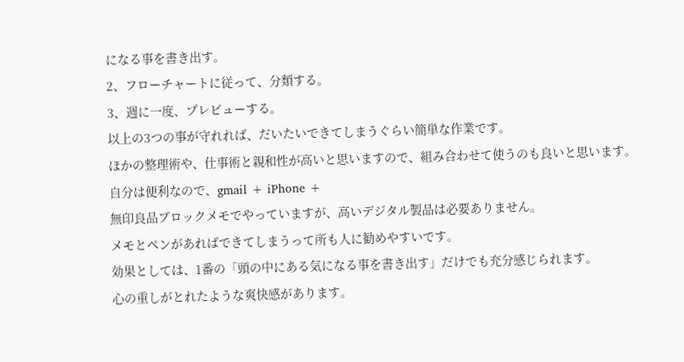になる事を書き出す。
2、フローチャートに従って、分類する。
3、週に一度、プレビューする。
以上の3つの事が守れれば、だいたいできてしまうぐらい簡単な作業です。
ほかの整理術や、仕事術と親和性が高いと思いますので、組み合わせて使うのも良いと思います。
自分は便利なので、gmail + iPhone +
無印良品ブロックメモでやっていますが、高いデジタル製品は必要ありません。
メモとペンがあればできてしまうって所も人に勧めやすいです。
効果としては、1番の「頭の中にある気になる事を書き出す」だけでも充分感じられます。
心の重しがとれたような爽快感があります。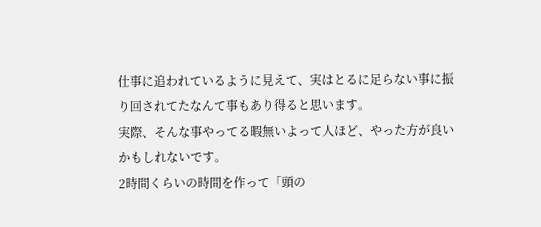仕事に追われているように見えて、実はとるに足らない事に振り回されてたなんて事もあり得ると思います。
実際、そんな事やってる暇無いよって人ほど、やった方が良いかもしれないです。
2時間くらいの時間を作って「頭の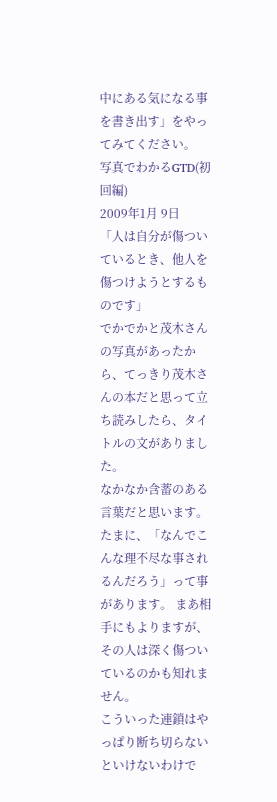中にある気になる事を書き出す」をやってみてください。
写真でわかるGTD(初回編)
2009年1月 9日
「人は自分が傷ついているとき、他人を傷つけようとするものです」
でかでかと茂木さんの写真があったから、てっきり茂木さんの本だと思って立ち読みしたら、タイトルの文がありました。
なかなか含蓄のある言葉だと思います。
たまに、「なんでこんな理不尽な事されるんだろう」って事があります。 まあ相手にもよりますが、その人は深く傷ついているのかも知れません。
こういった連鎖はやっぱり断ち切らないといけないわけで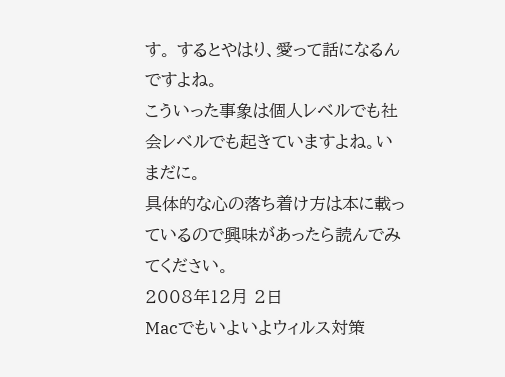す。 するとやはり、愛って話になるんですよね。
こういった事象は個人レベルでも社会レベルでも起きていますよね。いまだに。
具体的な心の落ち着け方は本に載っているので興味があったら読んでみてください。
2008年12月 2日
Macでもいよいよウィルス対策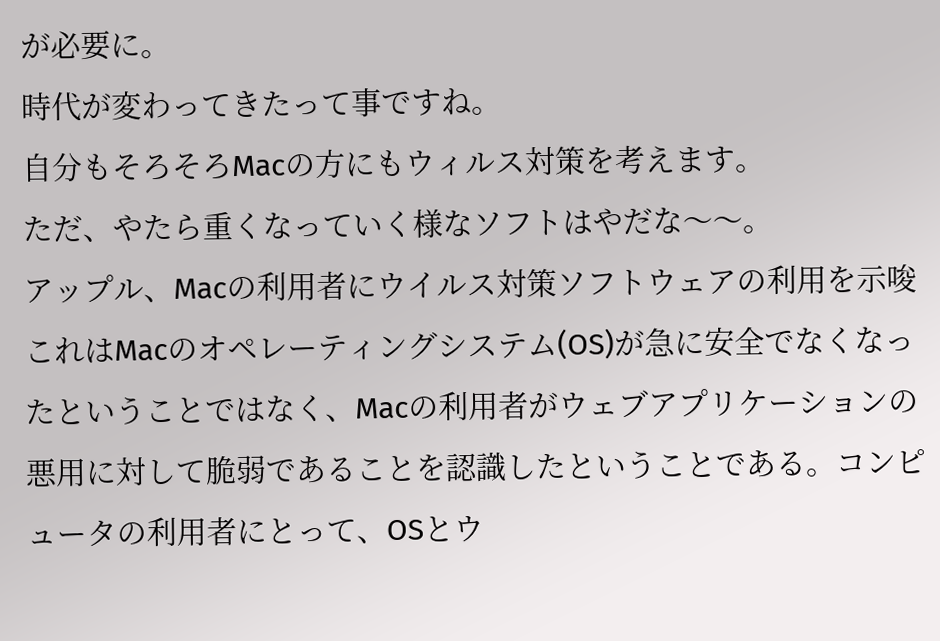が必要に。
時代が変わってきたって事ですね。
自分もそろそろMacの方にもウィルス対策を考えます。
ただ、やたら重くなっていく様なソフトはやだな〜〜。
アップル、Macの利用者にウイルス対策ソフトウェアの利用を示唆
これはMacのオペレーティングシステム(OS)が急に安全でなくなったということではなく、Macの利用者がウェブアプリケーションの悪用に対して脆弱であることを認識したということである。コンピュータの利用者にとって、OSとウ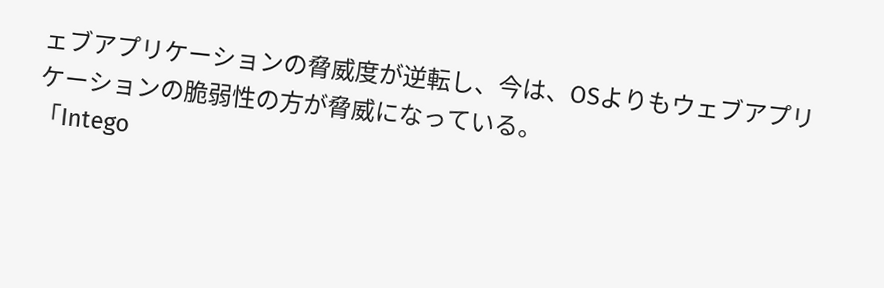ェブアプリケーションの脅威度が逆転し、今は、OSよりもウェブアプリケーションの脆弱性の方が脅威になっている。
「Intego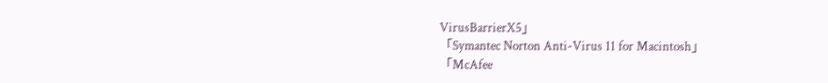VirusBarrierX5」
「Symantec Norton Anti-Virus 11 for Macintosh」
「McAfee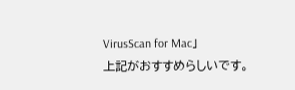VirusScan for Mac」
上記がおすすめらしいです。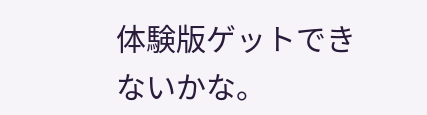体験版ゲットできないかな。